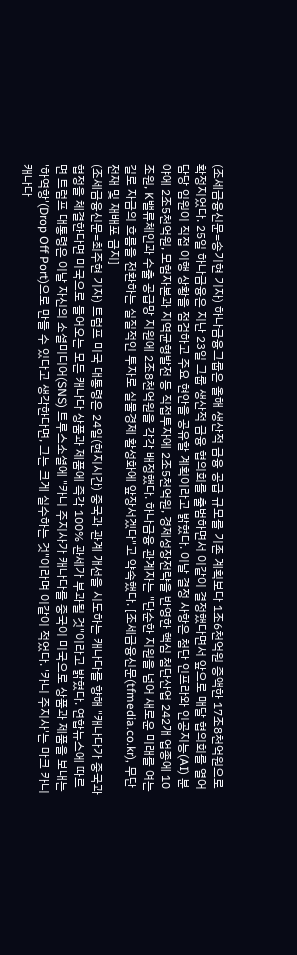(조세금융신문=송기현 기자) 하나금융그룹은 올해 생산적 금융 공급 규모를 기존 계획보다 1조6천억원 증액한 17조8천억원으로 확정지었다. 25일 하나금융은 지난 23일 그룹 생산적 금융 협의회를 출범하면서 이같이 결정했다면서 앞으로 매달 협의회를 열어 담당 임원이 직접 이행 상황을 점검하고 주요 현안을 공유할 계획이라고 밝혔다. 이날 결정 사항은 첨단 인프라와 인공지능(AI) 분야에 2조5천억원, 모험자본과 지역균형발전 등 직접투자에 2조5천억원, 경제성장전략을 반영한 핵심 첨단산업 242개 업종에 10조원, K밸류체인과 수출 공급망 지원에 2조8천억원을 각각 배정했다. 하나금융 관계자는 "단순한 지원을 넘어 새로운 미래를 여는 길로 자금의 흐름을 전환하는 실질적인 투자로 실물경제 활성화에 앞장서겠다"고 약속했다. [조세금융신문(tfmedia.co.kr), 무단전재 및 재배포 금지]
(조세금융신문=최주현 기자) 트럼프 미국 대통령은 24일(현지시간) 중국과 관계 개선을 시도하는 캐나다를 향해 "캐나다가 중국과 협정을 체결한다면 미국으로 들어오는 모든 캐나다 상품과 제품에 즉각 100% 관세가 부과될 것"이라고 밝혔다. 연합뉴스에 따르면 트럼프 대통령은 이날 자신의 소셜미디어(SNS) 트루스소셜에 "카니 주지사가 캐나다를 중국이 미국으로 상품과 제품을 보내는 '하역항'(Drop Off Port)으로 만들 수 있다고 생각한다면, 그는 크게 실수하는 것"이라며 이같이 적었다. '카니 주지사'는 마크 카니 캐나다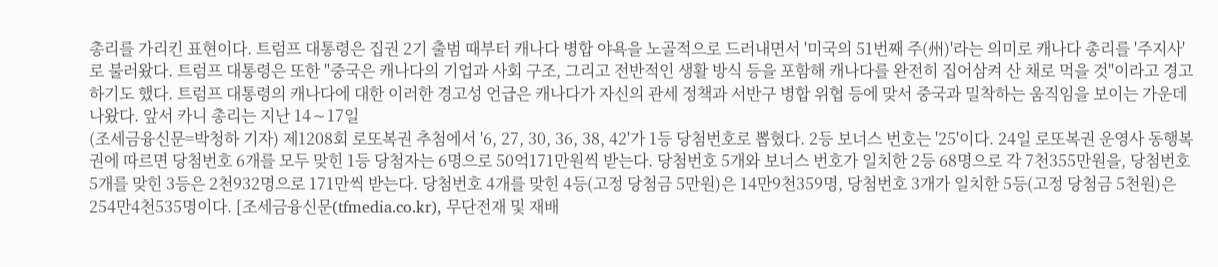총리를 가리킨 표현이다. 트럼프 대통령은 집권 2기 출범 때부터 캐나다 병합 야욕을 노골적으로 드러내면서 '미국의 51번째 주(州)'라는 의미로 캐나다 총리를 '주지사'로 불러왔다. 트럼프 대통령은 또한 "중국은 캐나다의 기업과 사회 구조, 그리고 전반적인 생활 방식 등을 포함해 캐나다를 완전히 집어삼켜 산 채로 먹을 것"이라고 경고하기도 했다. 트럼프 대통령의 캐나다에 대한 이러한 경고성 언급은 캐나다가 자신의 관세 정책과 서반구 병합 위협 등에 맞서 중국과 밀착하는 움직임을 보이는 가운데 나왔다. 앞서 카니 총리는 지난 14∼17일
(조세금융신문=박청하 기자) 제1208회 로또복권 추첨에서 '6, 27, 30, 36, 38, 42'가 1등 당첨번호로 뽑혔다. 2등 보너스 번호는 '25'이다. 24일 로또복권 운영사 동행복권에 따르면 당첨번호 6개를 모두 맞힌 1등 당첨자는 6명으로 50억171만원씩 받는다. 당첨번호 5개와 보너스 번호가 일치한 2등 68명으로 각 7천355만원을, 당첨번호 5개를 맞힌 3등은 2천932명으로 171만씩 받는다. 당첨번호 4개를 맞힌 4등(고정 당첨금 5만원)은 14만9천359명, 당첨번호 3개가 일치한 5등(고정 당첨금 5천원)은 254만4천535명이다. [조세금융신문(tfmedia.co.kr), 무단전재 및 재배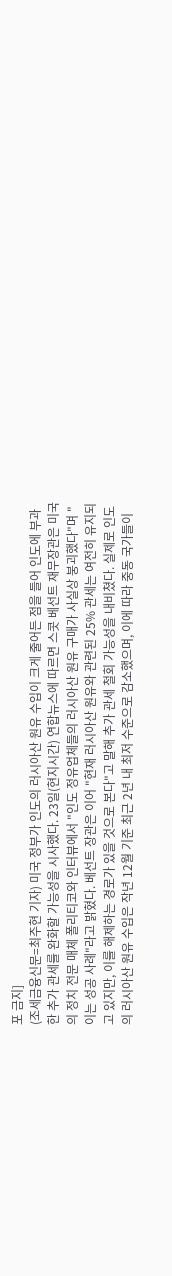포 금지]
(조세금융신문=최주현 기자) 미국 정부가 인도의 러시아산 원유 수입이 크게 줄어든 점을 들어 인도에 부과한 추가 관세를 완화할 가능성을 시사했다. 23일(현지시간) 연합뉴스에 따르면 스콧 베선트 재무장관은 미국의 정치 전문 매체 폴리티코와 인터뷰에서 "인도 정유업체들의 러시아산 원유 구매가 사실상 붕괴했다"며 "이는 성공 사례"라고 밝혔다. 베선트 장관은 이어 "현재 러시아산 원유와 관련된 25% 관세는 여전히 유지되고 있지만, 이를 해제하는 경로가 있을 것으로 본다"고 말해 추가 관세 철회 가능성을 내비쳤다. 실제로 인도의 러시아산 원유 수입은 작년 12월 기준 최근 2년 내 최저 수준으로 감소했으며, 이에 따라 중동 국가들이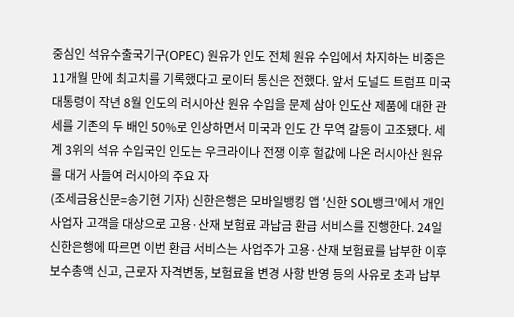중심인 석유수출국기구(OPEC) 원유가 인도 전체 원유 수입에서 차지하는 비중은 11개월 만에 최고치를 기록했다고 로이터 통신은 전했다. 앞서 도널드 트럼프 미국 대통령이 작년 8월 인도의 러시아산 원유 수입을 문제 삼아 인도산 제품에 대한 관세를 기존의 두 배인 50%로 인상하면서 미국과 인도 간 무역 갈등이 고조됐다. 세계 3위의 석유 수입국인 인도는 우크라이나 전쟁 이후 헐값에 나온 러시아산 원유를 대거 사들여 러시아의 주요 자
(조세금융신문=송기현 기자) 신한은행은 모바일뱅킹 앱 '신한 SOL뱅크'에서 개인사업자 고객을 대상으로 고용·산재 보험료 과납금 환급 서비스를 진행한다. 24일 신한은행에 따르면 이번 환급 서비스는 사업주가 고용·산재 보험료를 납부한 이후 보수총액 신고, 근로자 자격변동, 보험료율 변경 사항 반영 등의 사유로 초과 납부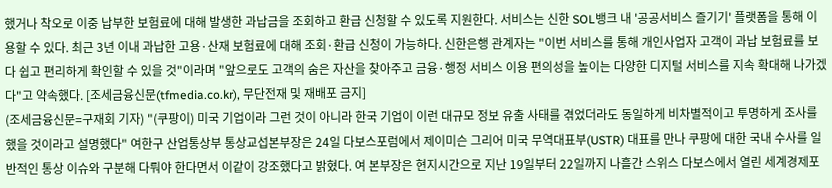했거나 착오로 이중 납부한 보험료에 대해 발생한 과납금을 조회하고 환급 신청할 수 있도록 지원한다. 서비스는 신한 SOL뱅크 내 '공공서비스 즐기기' 플랫폼을 통해 이용할 수 있다. 최근 3년 이내 과납한 고용·산재 보험료에 대해 조회·환급 신청이 가능하다. 신한은행 관계자는 "이번 서비스를 통해 개인사업자 고객이 과납 보험료를 보다 쉽고 편리하게 확인할 수 있을 것"이라며 "앞으로도 고객의 숨은 자산을 찾아주고 금융·행정 서비스 이용 편의성을 높이는 다양한 디지털 서비스를 지속 확대해 나가겠다"고 약속했다. [조세금융신문(tfmedia.co.kr), 무단전재 및 재배포 금지]
(조세금융신문=구재회 기자) "(쿠팡이) 미국 기업이라 그런 것이 아니라 한국 기업이 이런 대규모 정보 유출 사태를 겪었더라도 동일하게 비차별적이고 투명하게 조사를 했을 것이라고 설명했다" 여한구 산업통상부 통상교섭본부장은 24일 다보스포럼에서 제이미슨 그리어 미국 무역대표부(USTR) 대표를 만나 쿠팡에 대한 국내 수사를 일반적인 통상 이슈와 구분해 다뤄야 한다면서 이같이 강조했다고 밝혔다. 여 본부장은 현지시간으로 지난 19일부터 22일까지 나흘간 스위스 다보스에서 열린 세계경제포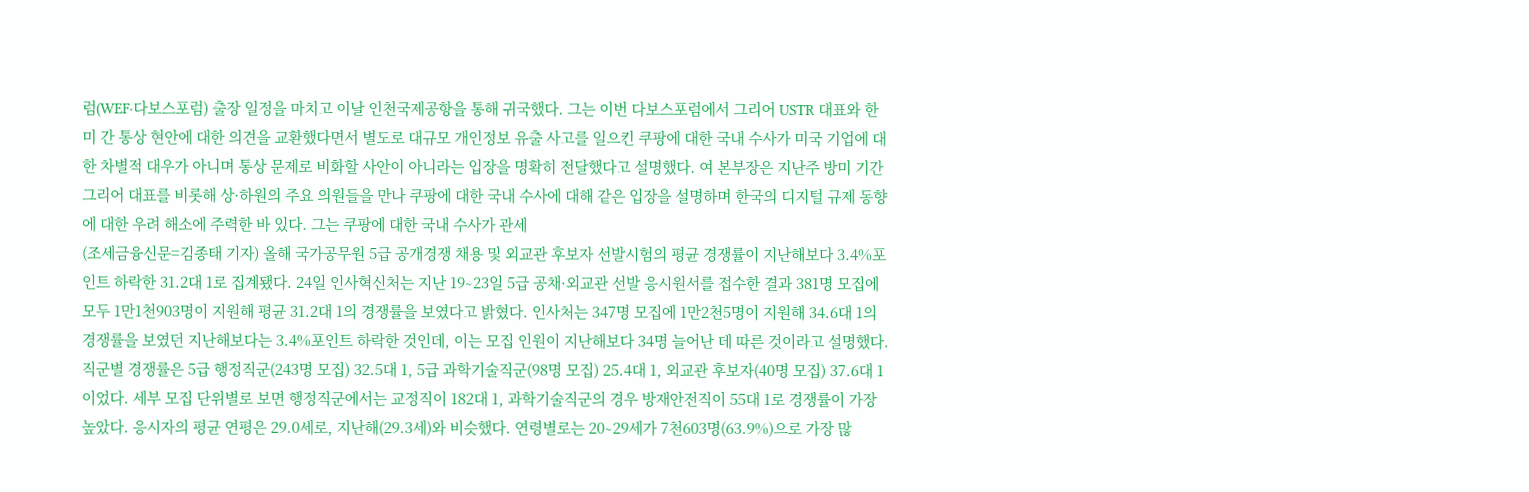럼(WEF·다보스포럼) 출장 일정을 마치고 이날 인천국제공항을 통해 귀국했다. 그는 이번 다보스포럼에서 그리어 USTR 대표와 한미 간 통상 현안에 대한 의견을 교환했다면서 별도로 대규모 개인정보 유출 사고를 일으킨 쿠팡에 대한 국내 수사가 미국 기업에 대한 차별적 대우가 아니며 통상 문제로 비화할 사안이 아니라는 입장을 명확히 전달했다고 설명했다. 여 본부장은 지난주 방미 기간 그리어 대표를 비롯해 상·하원의 주요 의원들을 만나 쿠팡에 대한 국내 수사에 대해 같은 입장을 설명하며 한국의 디지털 규제 동향에 대한 우려 해소에 주력한 바 있다. 그는 쿠팡에 대한 국내 수사가 관세
(조세금융신문=김종태 기자) 올해 국가공무원 5급 공개경쟁 채용 및 외교관 후보자 선발시험의 평균 경쟁률이 지난해보다 3.4%포인트 하락한 31.2대 1로 집계됐다. 24일 인사혁신처는 지난 19∼23일 5급 공채·외교관 선발 응시원서를 접수한 결과 381명 모집에 모두 1만1천903명이 지원해 평균 31.2대 1의 경쟁률을 보였다고 밝혔다. 인사처는 347명 모집에 1만2천5명이 지원해 34.6대 1의 경쟁률을 보였던 지난해보다는 3.4%포인트 하락한 것인데, 이는 모집 인원이 지난해보다 34명 늘어난 데 따른 것이라고 설명했다. 직군별 경쟁률은 5급 행정직군(243명 모집) 32.5대 1, 5급 과학기술직군(98명 모집) 25.4대 1, 외교관 후보자(40명 모집) 37.6대 1이었다. 세부 모집 단위별로 보면 행정직군에서는 교정직이 182대 1, 과학기술직군의 경우 방재안전직이 55대 1로 경쟁률이 가장 높았다. 응시자의 평균 연평은 29.0세로, 지난해(29.3세)와 비슷했다. 연령별로는 20∼29세가 7천603명(63.9%)으로 가장 많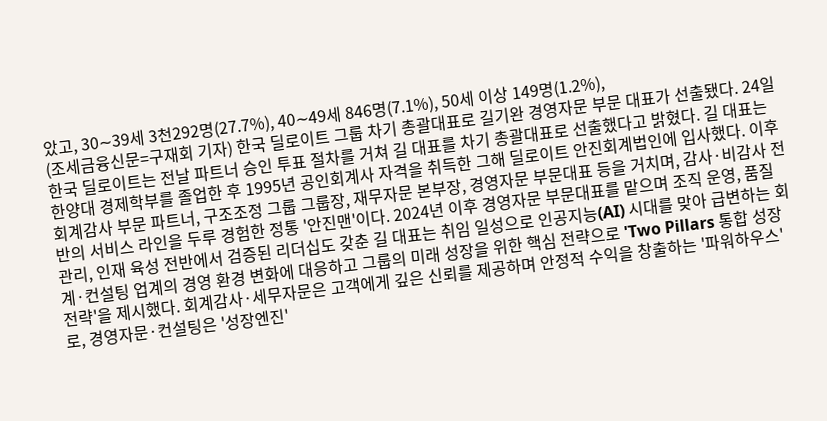았고, 30∼39세 3천292명(27.7%), 40∼49세 846명(7.1%), 50세 이상 149명(1.2%),
(조세금융신문=구재회 기자) 한국 딜로이트 그룹 차기 총괄대표로 길기완 경영자문 부문 대표가 선출됐다. 24일 한국 딜로이트는 전날 파트너 승인 투표 절차를 거쳐 길 대표를 차기 총괄대표로 선출했다고 밝혔다. 길 대표는 한양대 경제학부를 졸업한 후 1995년 공인회계사 자격을 취득한 그해 딜로이트 안진회계법인에 입사했다. 이후 회계감사 부문 파트너, 구조조정 그룹 그룹장, 재무자문 본부장, 경영자문 부문대표 등을 거치며, 감사·비감사 전반의 서비스 라인을 두루 경험한 정통 '안진맨'이다. 2024년 이후 경영자문 부문대표를 맡으며 조직 운영, 품질 관리, 인재 육성 전반에서 검증된 리더십도 갖춘 길 대표는 취임 일성으로 인공지능(AI) 시대를 맞아 급변하는 회계·컨설팅 업계의 경영 환경 변화에 대응하고 그룹의 미래 성장을 위한 핵심 전략으로 'Two Pillars 통합 성장 전략'을 제시했다. 회계감사·세무자문은 고객에게 깊은 신뢰를 제공하며 안정적 수익을 창출하는 '파워하우스'로, 경영자문·컨설팅은 '성장엔진'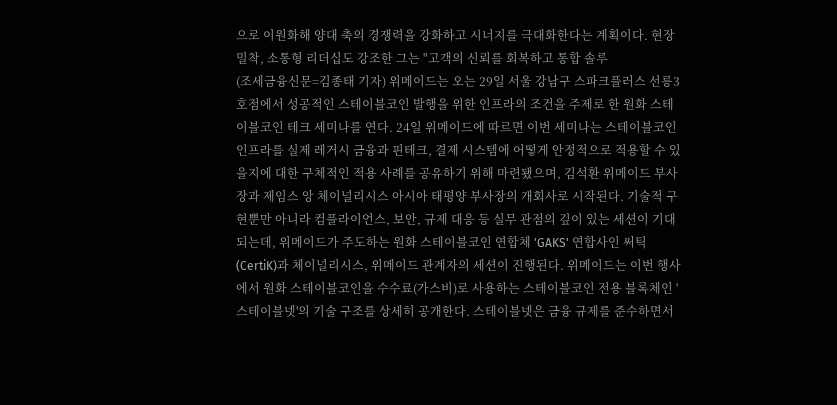으로 이원화해 양대 축의 경쟁력을 강화하고 시너지를 극대화한다는 계획이다. 현장밀착, 소통형 리더십도 강조한 그는 "고객의 신뢰를 회복하고 통합 솔루
(조세금융신문=김종태 기자) 위메이드는 오는 29일 서울 강남구 스파크플러스 선릉3호점에서 성공적인 스테이블코인 발행을 위한 인프라의 조건을 주제로 한 원화 스테이블코인 테크 세미나를 연다. 24일 위메이드에 따르면 이번 세미나는 스테이블코인 인프라를 실제 레거시 금융과 핀테크, 결제 시스템에 어떻게 안정적으로 적용할 수 있을지에 대한 구체적인 적용 사례를 공유하기 위해 마련됐으며, 김석환 위메이드 부사장과 제임스 앙 체이널리시스 아시아 태평양 부사장의 개회사로 시작된다. 기술적 구현뿐만 아니라 컴플라이언스, 보안, 규제 대응 등 실무 관점의 깊이 있는 세션이 기대되는데, 위메이드가 주도하는 원화 스테이블코인 연합체 'GAKS' 연합사인 써틱(CertiK)과 체이널리시스, 위메이드 관계자의 세션이 진행된다. 위메이드는 이번 행사에서 원화 스테이블코인을 수수료(가스비)로 사용하는 스테이블코인 전용 블록체인 '스테이블넷'의 기술 구조를 상세히 공개한다. 스테이블넷은 금융 규제를 준수하면서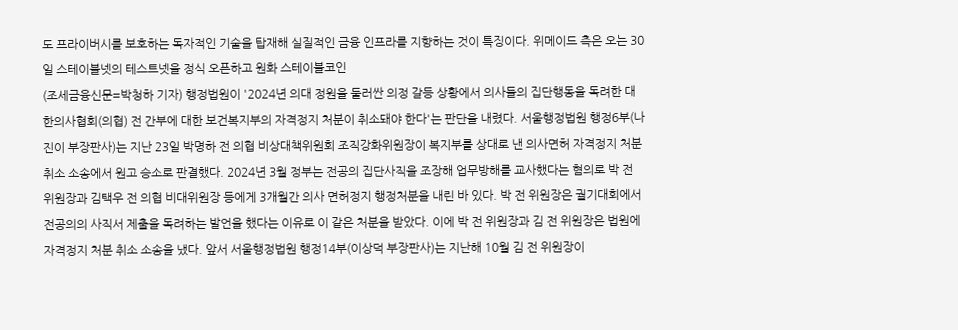도 프라이버시를 보호하는 독자적인 기술을 탑재해 실질적인 금융 인프라를 지향하는 것이 특징이다. 위메이드 측은 오는 30일 스테이블넷의 테스트넷을 정식 오픈하고 원화 스테이블코인
(조세금융신문=박청하 기자) 행정법원이 '2024년 의대 정원을 둘러싼 의정 갈등 상황에서 의사들의 집단행동을 독려한 대한의사협회(의협) 전 간부에 대한 보건복지부의 자격정지 처분이 취소돼야 한다'는 판단을 내렸다. 서울행정법원 행정6부(나진이 부장판사)는 지난 23일 박명하 전 의협 비상대책위원회 조직강화위원장이 복지부를 상대로 낸 의사면허 자격정지 처분 취소 소송에서 원고 승소로 판결했다. 2024년 3월 정부는 전공의 집단사직을 조장해 업무방해를 교사했다는 혐의로 박 전 위원장과 김택우 전 의협 비대위원장 등에게 3개월간 의사 면허정지 행정처분을 내린 바 있다. 박 전 위원장은 궐기대회에서 전공의의 사직서 제출을 독려하는 발언을 했다는 이유로 이 같은 처분을 받았다. 이에 박 전 위원장과 김 전 위원장은 법원에 자격정지 처분 취소 소송을 냈다. 앞서 서울행정법원 행정14부(이상덕 부장판사)는 지난해 10월 김 전 위원장이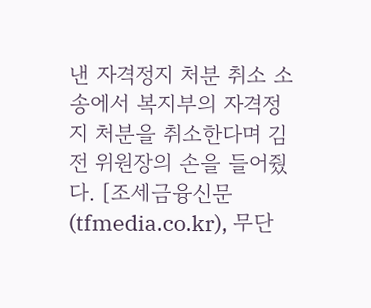낸 자격정지 처분 취소 소송에서 복지부의 자격정지 처분을 취소한다며 김 전 위원장의 손을 들어줬다. [조세금융신문(tfmedia.co.kr), 무단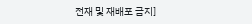전재 및 재배포 금지]